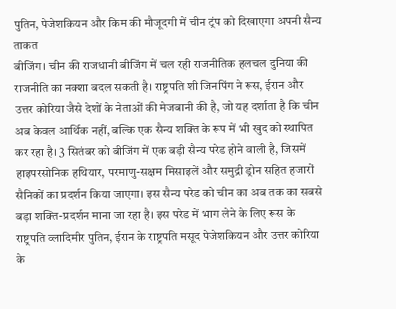पुतिन, पेजेशकियन और किम की मौजूदगी में चीन ट्रंप को दिखाएगा अपनी सैन्य ताकत
बीजिंग। चीन की राजधानी बीजिंग में चल रही राजनीतिक हलचल दुनिया की राजनीति का नक्शा बदल सकती है। राष्ट्रपति शी जिनपिंग ने रूस, ईरान और उत्तर कोरिया जैसे देशों के नेताओं की मेजबानी की है, जो यह दर्शाता है कि चीन अब केवल आर्थिक नहीं, बल्कि एक सैन्य शक्ति के रूप में भी खुद को स्थापित कर रहा है। 3 सितंबर को बीजिंग में एक बड़ी सैन्य परेड होने वाली है, जिसमें हाइपरसोनिक हथियार, परमाणु-सक्षम मिसाइलें और समुद्री ड्रोन सहित हजारों सैनिकों का प्रदर्शन किया जाएगा। इस सैन्य परेड को चीन का अब तक का सबसे बड़ा शक्ति-प्रदर्शन माना जा रहा है। इस परेड में भाग लेने के लिए रूस के राष्ट्रपति व्लादिमीर पुतिन, ईरान के राष्ट्रपति मसूद पेजेशकियन और उत्तर कोरिया के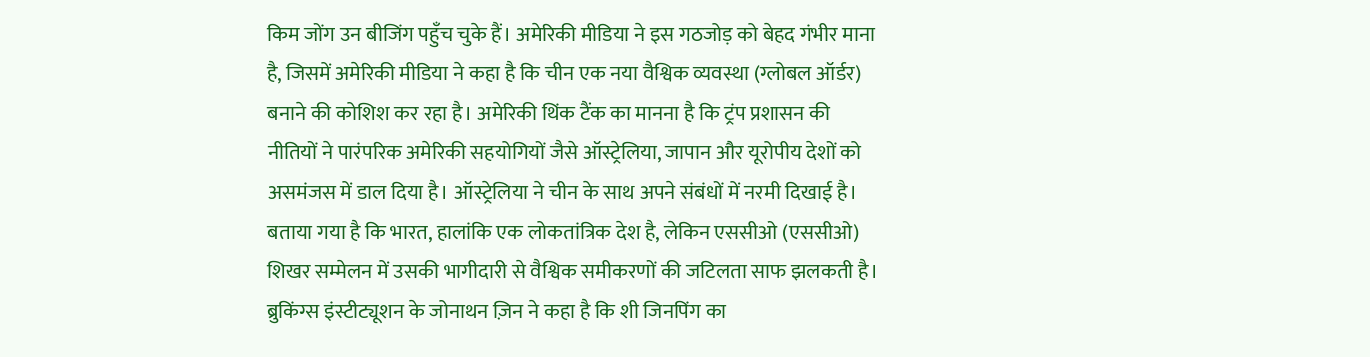किम जोंग उन बीजिंग पहुँच चुके हैं। अमेरिकी मीडिया ने इस गठजोड़ को बेहद गंभीर माना है, जिसमें अमेरिकी मीडिया ने कहा है कि चीन एक नया वैश्विक व्यवस्था (ग्लोबल ऑर्डर) बनाने की कोशिश कर रहा है। अमेरिकी थिंक टैंक का मानना है कि ट्रंप प्रशासन की नीतियों ने पारंपरिक अमेरिकी सहयोगियों जैसे ऑस्ट्रेलिया, जापान और यूरोपीय देशों को असमंजस में डाल दिया है। ऑस्ट्रेलिया ने चीन के साथ अपने संबंधों में नरमी दिखाई है। बताया गया है कि भारत, हालांकि एक लोकतांत्रिक देश है, लेकिन एससीओ (एससीओ) शिखर सम्मेलन में उसकी भागीदारी से वैश्विक समीकरणों की जटिलता साफ झलकती है। ब्रुकिंग्स इंस्टीट्यूशन के जोनाथन ज़िन ने कहा है कि शी जिनपिंग का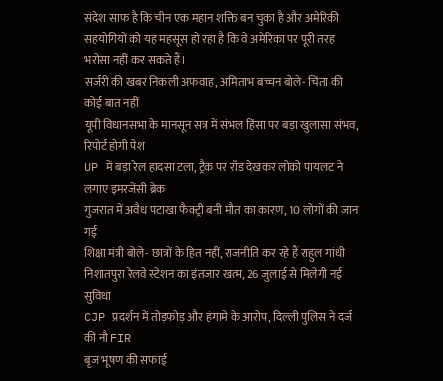संदेश साफ है कि चीन एक महान शक्ति बन चुका है और अमेरिकी सहयोगियों को यह महसूस हो रहा है कि वे अमेरिका पर पूरी तरह भरोसा नहीं कर सकते हैं।
सर्जरी की खबर निकली अफवाह, अमिताभ बच्चन बोले- चिंता की कोई बात नहीं
यूपी विधानसभा के मानसून सत्र में संभल हिंसा पर बड़ा खुलासा संभव, रिपोर्ट होगी पेश
UP में बड़ा रेल हादसा टला, ट्रैक पर रॉड देखकर लोको पायलट ने लगाए इमरजेंसी ब्रेक
गुजरात में अवैध पटाखा फैक्ट्री बनी मौत का कारण, 10 लोगों की जान गई
शिक्षा मंत्री बोले- छात्रों के हित नहीं, राजनीति कर रहे हैं राहुल गांधी
निशातपुरा रेलवे स्टेशन का इंतजार खत्म, 26 जुलाई से मिलेगी नई सुविधा
CJP प्रदर्शन में तोड़फोड़ और हंगामे के आरोप, दिल्ली पुलिस ने दर्ज की नौ FIR
बृज भूषण की सफाई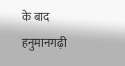के बाद हनुमानगढ़ी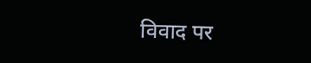विवाद पर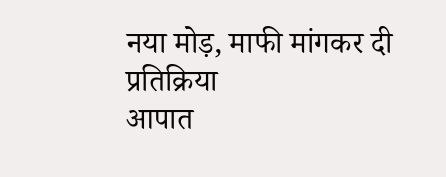नया मोड़, माफी मांगकर दी प्रतिक्रिया
आपात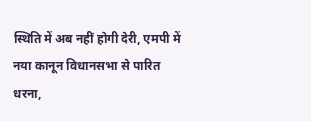स्थिति में अब नहीं होगी देरी, एमपी में नया कानून विधानसभा से पारित
धरना,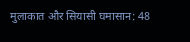मुलाकात और सियासी घमासान: 48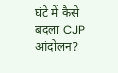घंटे में कैसे बदला CJP आंदोलन?